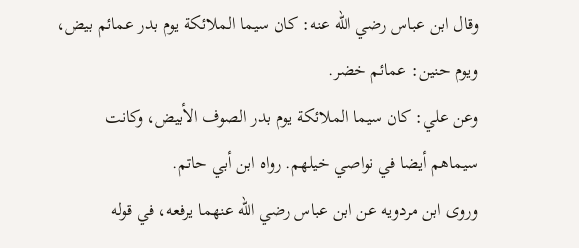وقال ابن عباس رضي الله عنه: كان سيما الملائكة يوم بدر عمائم بيض، ويوم حنين: عمائم خضر.
وعن علي: كان سيما الملائكة يوم بدر الصوف الأبيض، وكانت سيماهم أيضا في نواصي خيلهم. رواه ابن أبي حاتم.
وروى ابن مردويه عن ابن عباس رضي الله عنهما يرفعه، في قوله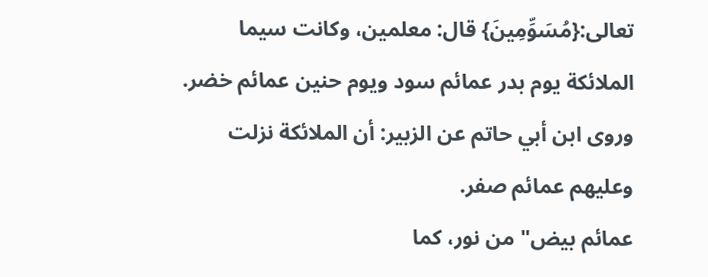تعالى:{مُسَوِّمِينَ} قال: معلمين، وكانت سيما الملائكة يوم بدر عمائم سود ويوم حنين عمائم خضر.
وروى ابن أبي حاتم عن الزبير: أن الملائكة نزلت وعليهم عمائم صفر.
عمائم بيض" من نور، كما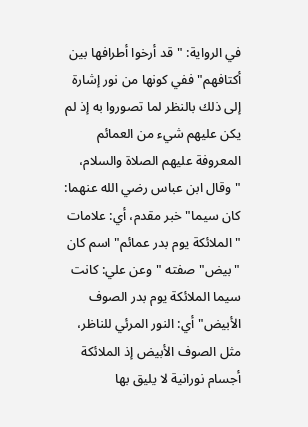في الرواية: "قد أرخوا أطرافها بين أكتافهم" ففي كونها من نور إشارة إلى ذلك بالنظر لما تصوروا به إذ لم يكن عليهم شيء من العمائم المعروفة عليهم الصلاة والسلام، "وقال ابن عباس رضي الله عنهما: كان سيما" خبر مقدم، أي: علامات "الملائكة يوم بدر عمائم" اسم كان "بيض" صفته "وعن علي: كانت سيما الملائكة يوم بدر الصوف الأبيض" أي: النور المرئي للناظر، مثل الصوف الأبيض إذ الملائكة أجسام نورانية لا يليق بها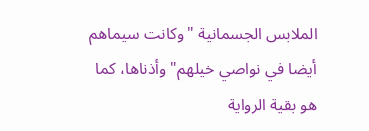الملابس الجسمانية "وكانت سيماهم أيضا في نواصي خيلهم" وأذناها، كما هو بقية الرواية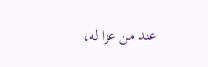عند من عزا له،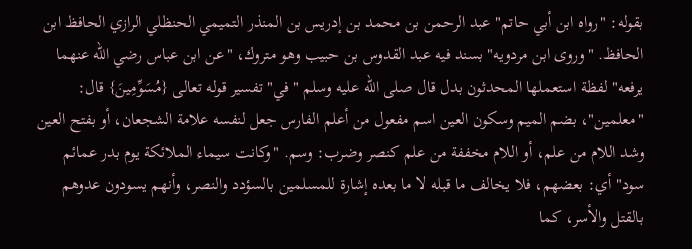بقوله: "رواه ابن أبي حاتم" عبد الرحمن بن محمد بن إدريس بن المنذر التميمي الحنظلي الرازي الحافظ ابن الحافظ. "وروى ابن مردويه" بسند فيه عبد القدوس بن حبيب وهو متروك، "عن ابن عباس رضي الله عنهما يرفعه" لفظة استعملها المحدثون بدل قال صلى الله عليه وسلم "في" تفسير قوله تعالى {مُسَوِّمِينَ} قال: "معلمين"، بضم الميم وسكون العين اسم مفعول من أعلم الفارس جعل لنفسه علامة الشجعان، أو بفتح العين وشد اللام من علم، أو اللام مخففة من علم كنصر وضرب: وسم. "وكانت سيماء الملائكة يوم بدر عمائم سود" أي: بعضهم، فلا يخالف ما قبله لا ما بعده إشارة للمسلمين بالسؤدد والنصر، وأنهم يسودون عدوهم بالقتل والأسر، كما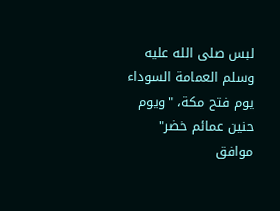لبس صلى الله عليه وسلم العمامة السوداء يوم فتح مكة، "ويوم حنين عمائم خضر" موافق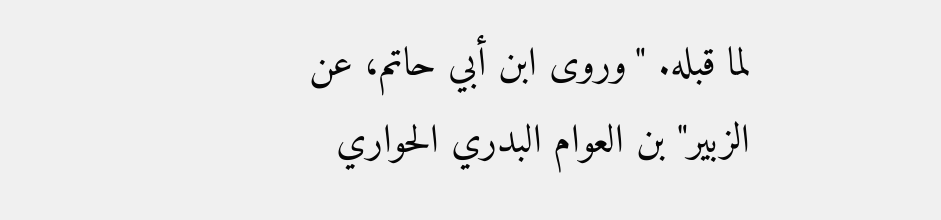لما قبله. "وروى ابن أبي حاتم، عن الزبير" بن العوام البدري الحواري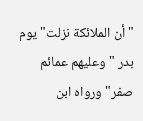"أن الملائكة نزلت" يوم بدر "وعليهم عمائم صفر" ورواه ابن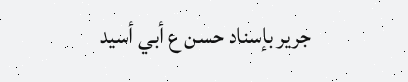جرير بإسناد حسن ع أبي أسيد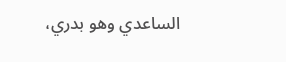الساعدي وهو بدري،